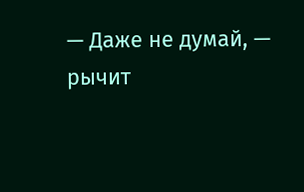— Даже не думай, — рычит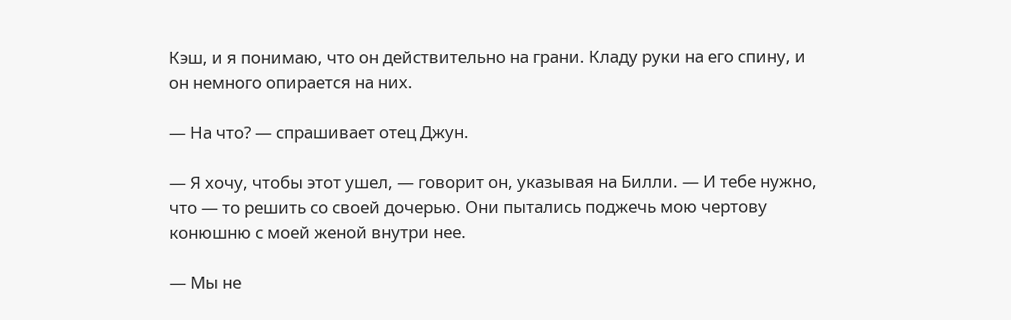Кэш, и я понимаю, что он действительно на грани. Кладу руки на его спину, и он немного опирается на них.

— На что? — спрашивает отец Джун.

— Я хочу, чтобы этот ушел, — говорит он, указывая на Билли. — И тебе нужно, что — то решить со своей дочерью. Они пытались поджечь мою чертову конюшню с моей женой внутри нее.

— Мы не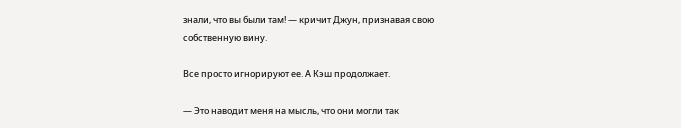знали, что вы были там! — кричит Джун, признавая свою собственную вину.

Все просто игнорируют ее. А Кэш продолжает.

— Это наводит меня на мысль, что они могли так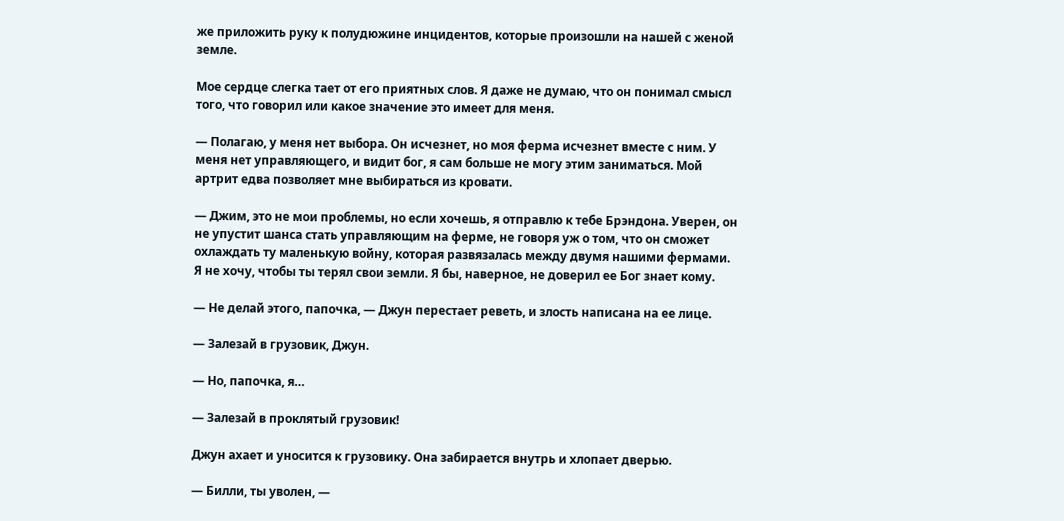же приложить руку к полудюжине инцидентов, которые произошли на нашей с женой земле.

Мое сердце слегка тает от его приятных слов. Я даже не думаю, что он понимал смысл того, что говорил или какое значение это имеет для меня.

— Полагаю, у меня нет выбора. Он исчезнет, но моя ферма исчезнет вместе с ним. У меня нет управляющего, и видит бог, я сам больше не могу этим заниматься. Мой артрит едва позволяет мне выбираться из кровати.

— Джим, это не мои проблемы, но если хочешь, я отправлю к тебе Брэндона. Уверен, он не упустит шанса стать управляющим на ферме, не говоря уж о том, что он сможет охлаждать ту маленькую войну, которая развязалась между двумя нашими фермами. Я не хочу, чтобы ты терял свои земли. Я бы, наверное, не доверил ее Бог знает кому.

— Не делай этого, папочка, — Джун перестает реветь, и злость написана на ее лице.

— Залезай в грузовик, Джун.

— Но, папочка, я…

— Залезай в проклятый грузовик!

Джун ахает и уносится к грузовику. Она забирается внутрь и хлопает дверью.

— Билли, ты уволен, —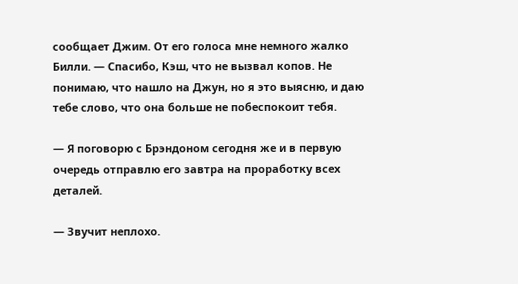сообщает Джим. От его голоса мне немного жалко Билли. — Спасибо, Кэш, что не вызвал копов. Не понимаю, что нашло на Джун, но я это выясню, и даю тебе слово, что она больше не побеспокоит тебя.

— Я поговорю с Брэндоном сегодня же и в первую очередь отправлю его завтра на проработку всех деталей.

— Звучит неплохо.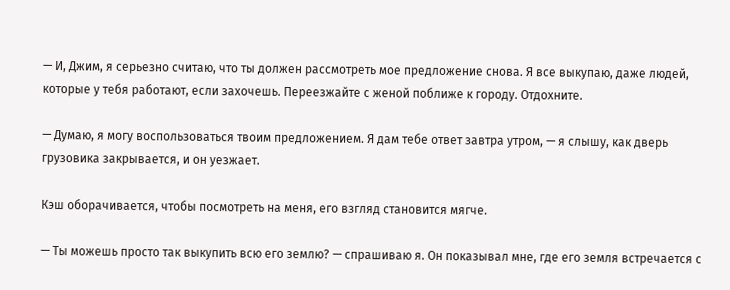— И, Джим, я серьезно считаю, что ты должен рассмотреть мое предложение снова. Я все выкупаю, даже людей, которые у тебя работают, если захочешь. Переезжайте с женой поближе к городу. Отдохните.

— Думаю, я могу воспользоваться твоим предложением. Я дам тебе ответ завтра утром, — я слышу, как дверь грузовика закрывается, и он уезжает.

Кэш оборачивается, чтобы посмотреть на меня, его взгляд становится мягче.

— Ты можешь просто так выкупить всю его землю? — спрашиваю я. Он показывал мне, где его земля встречается с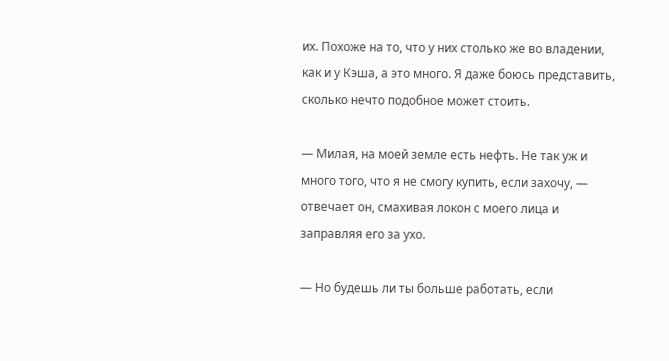их. Похоже на то, что у них столько же во владении, как и у Кэша, а это много. Я даже боюсь представить, сколько нечто подобное может стоить.

— Милая, на моей земле есть нефть. Не так уж и много того, что я не смогу купить, если захочу, — отвечает он, смахивая локон с моего лица и заправляя его за ухо.

— Но будешь ли ты больше работать, если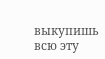выкупишь всю эту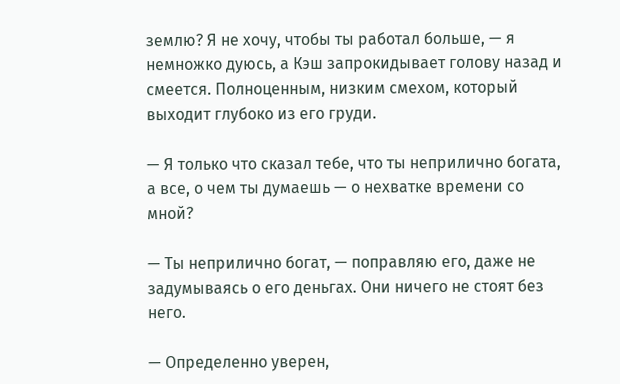землю? Я не хочу, чтобы ты работал больше, — я немножко дуюсь, а Кэш запрокидывает голову назад и смеется. Полноценным, низким смехом, который выходит глубоко из его груди.

— Я только что сказал тебе, что ты неприлично богата, а все, о чем ты думаешь — о нехватке времени со мной?

— Ты неприлично богат, — поправляю его, даже не задумываясь о его деньгах. Они ничего не стоят без него.

— Определенно уверен,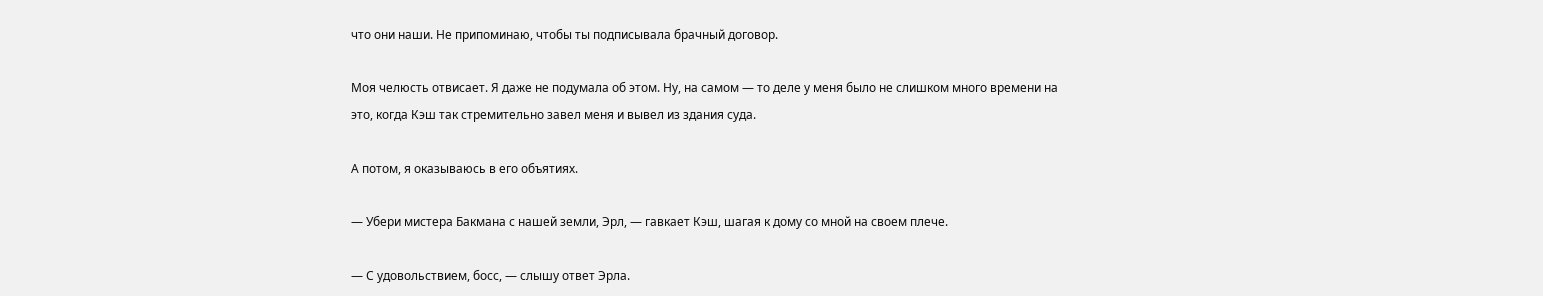что они наши. Не припоминаю, чтобы ты подписывала брачный договор.

Моя челюсть отвисает. Я даже не подумала об этом. Ну, на самом — то деле у меня было не слишком много времени на это, когда Кэш так стремительно завел меня и вывел из здания суда.

А потом, я оказываюсь в его объятиях.

— Убери мистера Бакмана с нашей земли, Эрл, — гавкает Кэш, шагая к дому со мной на своем плече.

— С удовольствием, босс, — слышу ответ Эрла.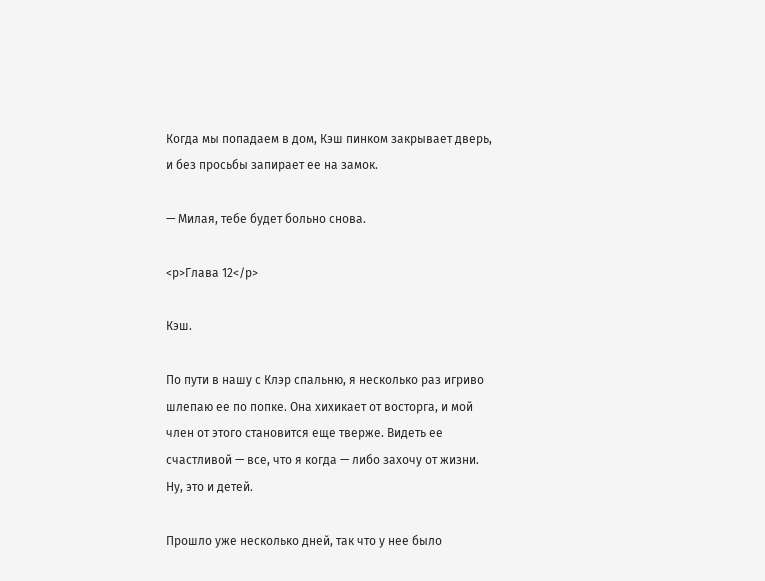Когда мы попадаем в дом, Кэш пинком закрывает дверь, и без просьбы запирает ее на замок.

— Милая, тебе будет больно снова.

<p>Глава 12</p>

Кэш.

По пути в нашу с Клэр спальню, я несколько раз игриво шлепаю ее по попке. Она хихикает от восторга, и мой член от этого становится еще тверже. Видеть ее счастливой — все, что я когда — либо захочу от жизни. Ну, это и детей.

Прошло уже несколько дней, так что у нее было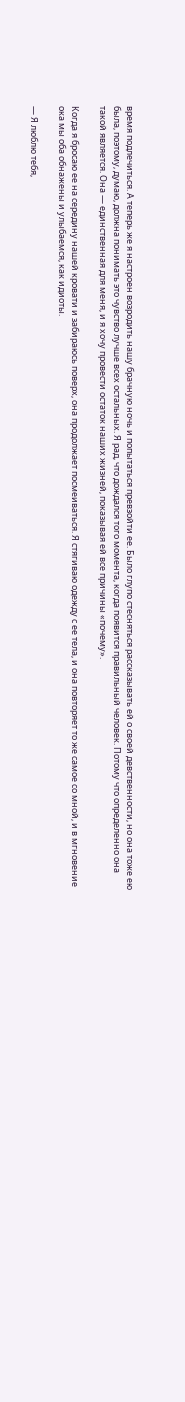время подлечиться. А теперь же я настроен возродить нашу брачную ночь и попытаться превзойти ее. Было глупо стесняться рассказывать ей о своей девственности, но она тоже ею была, поэтому, думаю, должна понимать это чувство лучше всех остальных. Я рад, что дождался того момента, когда появится правильный человек. Потому что определенно она такой является. Она — единственная для меня, и я хочу провести остаток наших жизней, показывая ей все причины «почему».

Когда я бросаю ее на середину нашей кровати и забираюсь поверх, она продолжает посмеиваться. Я стягиваю одежду с ее тела, и она повторяет то же самое со мной, и в мгновение ока мы оба обнажены и улыбаемся, как идиоты.

— Я люблю тебя,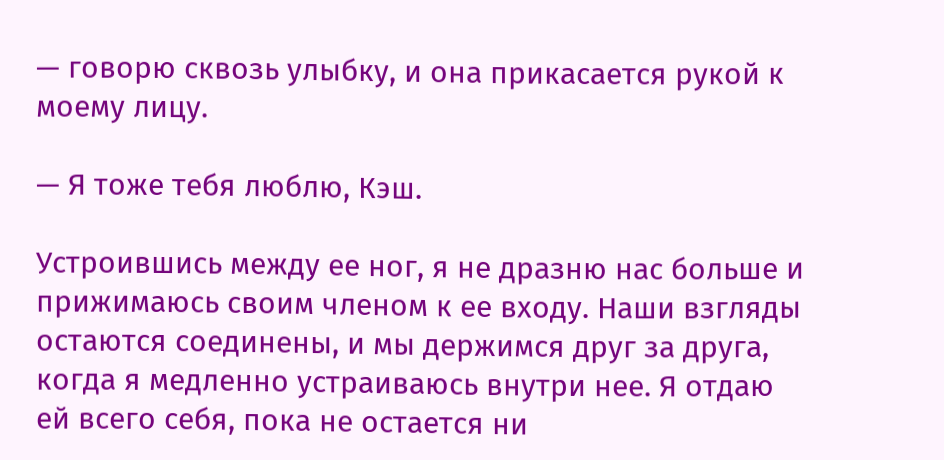— говорю сквозь улыбку, и она прикасается рукой к моему лицу.

— Я тоже тебя люблю, Кэш.

Устроившись между ее ног, я не дразню нас больше и прижимаюсь своим членом к ее входу. Наши взгляды остаются соединены, и мы держимся друг за друга, когда я медленно устраиваюсь внутри нее. Я отдаю ей всего себя, пока не остается ни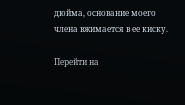дюйма, основание моего члена вжимается в ее киску.

Перейти на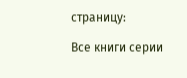страницу:

Все книги серии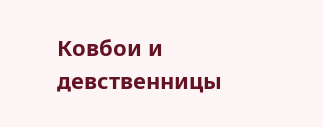Ковбои и девственницы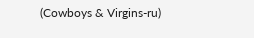(Cowboys & Virgins-ru)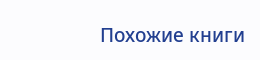Похожие книги